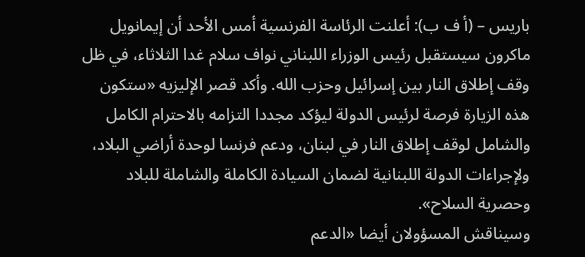باريس – (أ ف ب): أعلنت الرئاسة الفرنسية أمس الأحد أن إيمانويل ماكرون سيستقبل رئيس الوزراء اللبناني نواف سلام غدا الثلاثاء، في ظل وقف إطلاق النار بين إسرائيل وحزب الله. وأكد قصر الإليزيه «ستكون هذه الزيارة فرصة لرئيس الدولة ليؤكد مجددا التزامه بالاحترام الكامل والشامل لوقف إطلاق النار في لبنان، ودعم فرنسا لوحدة أراضي البلاد، ولإجراءات الدولة اللبنانية لضمان السيادة الكاملة والشاملة للبلاد وحصرية السلاح».
وسيناقش المسؤولان أيضا «الدعم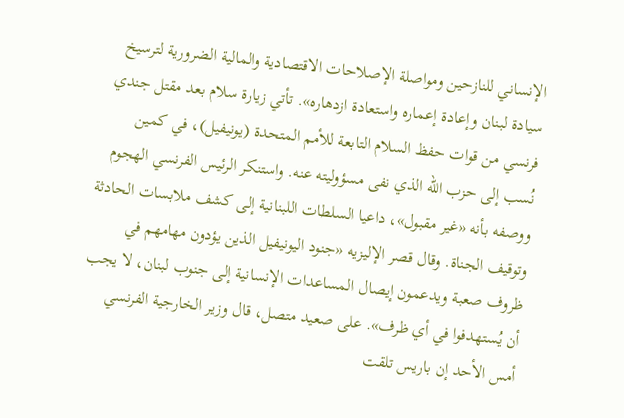الإنساني للنازحين ومواصلة الإصلاحات الاقتصادية والمالية الضرورية لترسيخ سيادة لبنان وإعادة إعماره واستعادة ازدهاره». تأتي زيارة سلام بعد مقتل جندي فرنسي من قوات حفظ السلام التابعة للأمم المتحدة (يونيفيل)، في كمين نُسب إلى حزب الله الذي نفى مسؤوليته عنه. واستنكر الرئيس الفرنسي الهجوم ووصفه بأنه «غير مقبول»، داعيا السلطات اللبنانية إلى كشف ملابسات الحادثة وتوقيف الجناة. وقال قصر الإليزيه «جنود اليونيفيل الذين يؤدون مهامهم في ظروف صعبة ويدعمون إيصال المساعدات الإنسانية إلى جنوب لبنان، لا يجب أن يُستهدفوا في أي ظرف». على صعيد متصل، قال وزير الخارجية الفرنسي أمس الأحد إن باريس تلقت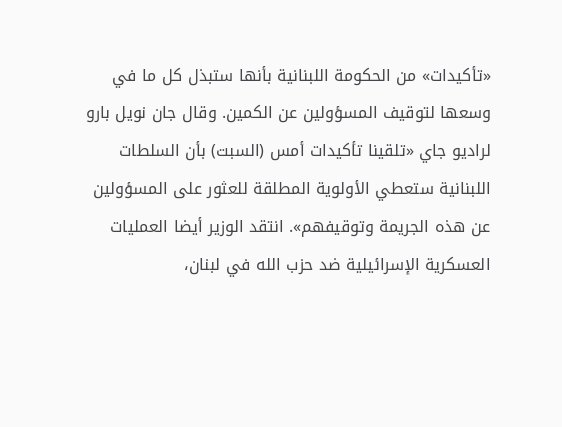«تأكيدات» من الحكومة اللبنانية بأنها ستبذل كل ما في وسعها لتوقيف المسؤولين عن الكمين. وقال جان نويل بارو لراديو جاي «تلقينا تأكيدات أمس (السبت) بأن السلطات اللبنانية ستعطي الأولوية المطلقة للعثور على المسؤولين عن هذه الجريمة وتوقيفهم». انتقد الوزير أيضا العمليات العسكرية الإسرائيلية ضد حزب الله في لبنان،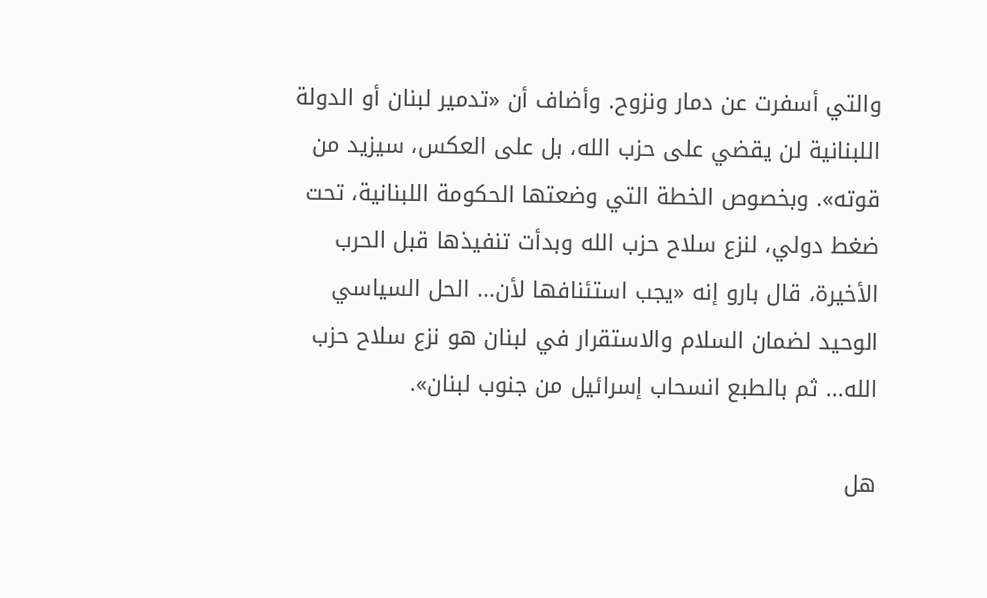والتي أسفرت عن دمار ونزوح. وأضاف أن «تدمير لبنان أو الدولة اللبنانية لن يقضي على حزب الله، بل على العكس، سيزيد من قوته». وبخصوص الخطة التي وضعتها الحكومة اللبنانية، تحت ضغط دولي، لنزع سلاح حزب الله وبدأت تنفيذها قبل الحرب الأخيرة، قال بارو إنه «يجب استئنافها لأن... الحل السياسي الوحيد لضمان السلام والاستقرار في لبنان هو نزع سلاح حزب الله... ثم بالطبع انسحاب إسرائيل من جنوب لبنان».

هل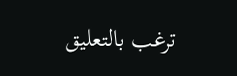ترغب بالتعليق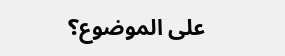على الموضوع؟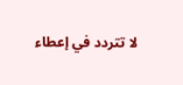لا تتردد في إعطاء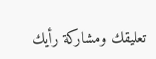تعليقك ومشاركة رأيك